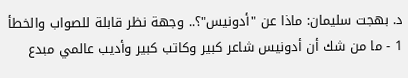د. بهجت سليمان: ماذا عن "أدونيس"؟.. وجهة نظر قابلة للصواب والخطأ
1 - ما من شك أن أدونيس شاعر كبير وكاتب كبير وأديب عالمي مبدع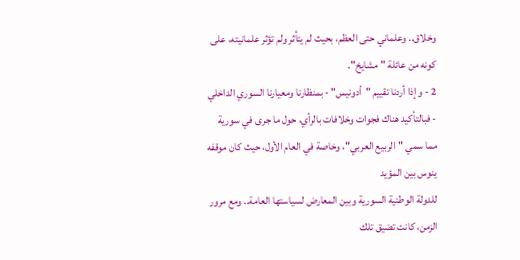وخلاق.. وعلماني حتى العظم، بحيث لم يتأثر ولم تؤثر علمانيته، على كونه من عائلة "مشايخ".
2 - و إذا أردنا تقييم "أدونيس" - بمنظارنا ومعيارنا السوري الداخلي - فبالتأكيد هناك فجوات وخلافات بالرأي، حول ما جرى في سورية مما سمي "الربيع العربي"، وخاصة في العام الأول، حيث كان موقفه ينوس بين المؤيد
للدولة الوطنية السورية وبين المعارض لسياستها العامة.. ومع مرور الزمن، كانت تضيق تلك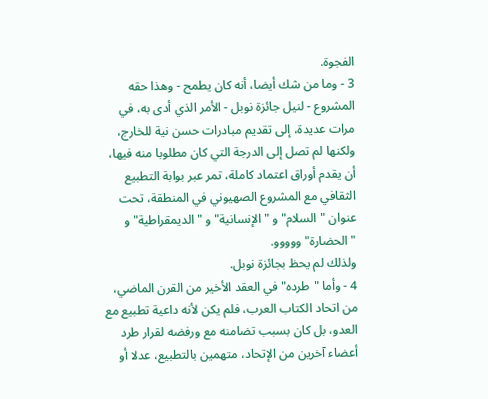الفجوة.
3 - وما من شك أيضا، أنه كان يطمح - وهذا حقه المشروع - لنيل جائزة نوبل - الأمر الذي أدى به، في مرات عديدة، إلى تقديم مبادرات حسن نية للخارج، ولكنها لم تصل إلى الدرجة التي كان مطلوبا منه فيها، أن يقدم أوراق اعتماد كاملة، تمر عبر بوابة التطبيع الثقافي مع المشروع الصهيوني في المنطقة، تحت عنوان "السلام" و "الإنسانية" و "الديمقراطية" و "الحضارة" ووووو.
ولذلك لم يحظ بجائزة نوبل.
4 - وأما "طرده" في العقد الأخير من القرن الماضي، من اتحاد الكتاب العرب، فلم يكن لأنه داعية تطبيع مع العدو، بل كان بسبب تضامنه مع ورفضه لقرار طرد أعضاء آخرين من الإتحاد، متهمين بالتطبيع، عدلا أو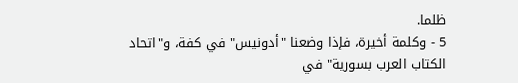ظلما.
5 - وكلمة أخيرة، فإذا وضعنا "أدونيس" في كفة، و"اتحاد الكتاب العرب بسورية" في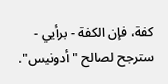كفة، فإن الكفة - برأيي - سترجح لصالح "أدونيس".